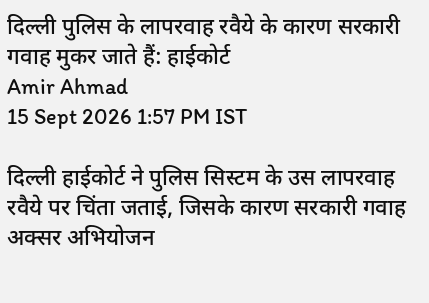दिल्ली पुलिस के लापरवाह रवैये के कारण सरकारी गवाह मुकर जाते हैं: हाईकोर्ट
Amir Ahmad
15 Sept 2026 1:57 PM IST

दिल्ली हाईकोर्ट ने पुलिस सिस्टम के उस लापरवाह रवैये पर चिंता जताई, जिसके कारण सरकारी गवाह अक्सर अभियोजन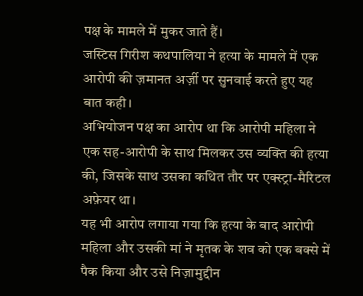पक्ष के मामले में मुकर जाते हैं।
जस्टिस गिरीश कथपालिया ने हत्या के मामले में एक आरोपी की ज़मानत अर्ज़ी पर सुनवाई करते हुए यह बात कही।
अभियोजन पक्ष का आरोप था कि आरोपी महिला ने एक सह-आरोपी के साथ मिलकर उस व्यक्ति की हत्या की, जिसके साथ उसका कथित तौर पर एक्स्ट्रा-मैरिटल अफ़ेयर था।
यह भी आरोप लगाया गया कि हत्या के बाद आरोपी महिला और उसकी मां ने मृतक के शव को एक बक्से में पैक किया और उसे निज़ामुद्दीन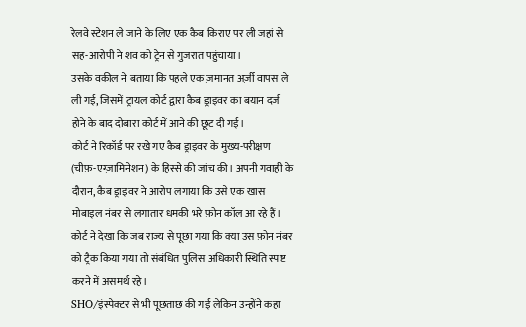रेलवे स्टेशन ले जाने के लिए एक कैब किराए पर ली जहां से सह-आरोपी ने शव को ट्रेन से गुजरात पहुंचाया।
उसके वकील ने बताया कि पहले एक ज़मानत अर्ज़ी वापस ले ली गई, जिसमें ट्रायल कोर्ट द्वारा कैब ड्राइवर का बयान दर्ज होने के बाद दोबारा कोर्ट में आने की छूट दी गई।
कोर्ट ने रिकॉर्ड पर रखे गए कैब ड्राइवर के मुख्य-परीक्षण (चीफ़-एग्ज़ामिनेशन) के हिस्से की जांच की। अपनी गवाही के दौरान, कैब ड्राइवर ने आरोप लगाया कि उसे एक खास मोबाइल नंबर से लगातार धमकी भरे फ़ोन कॉल आ रहे हैं।
कोर्ट ने देखा कि जब राज्य से पूछा गया कि क्या उस फ़ोन नंबर को ट्रैक किया गया तो संबंधित पुलिस अधिकारी स्थिति स्पष्ट करने में असमर्थ रहे।
SHO/इंस्पेक्टर से भी पूछताछ की गई लेकिन उन्होंने कहा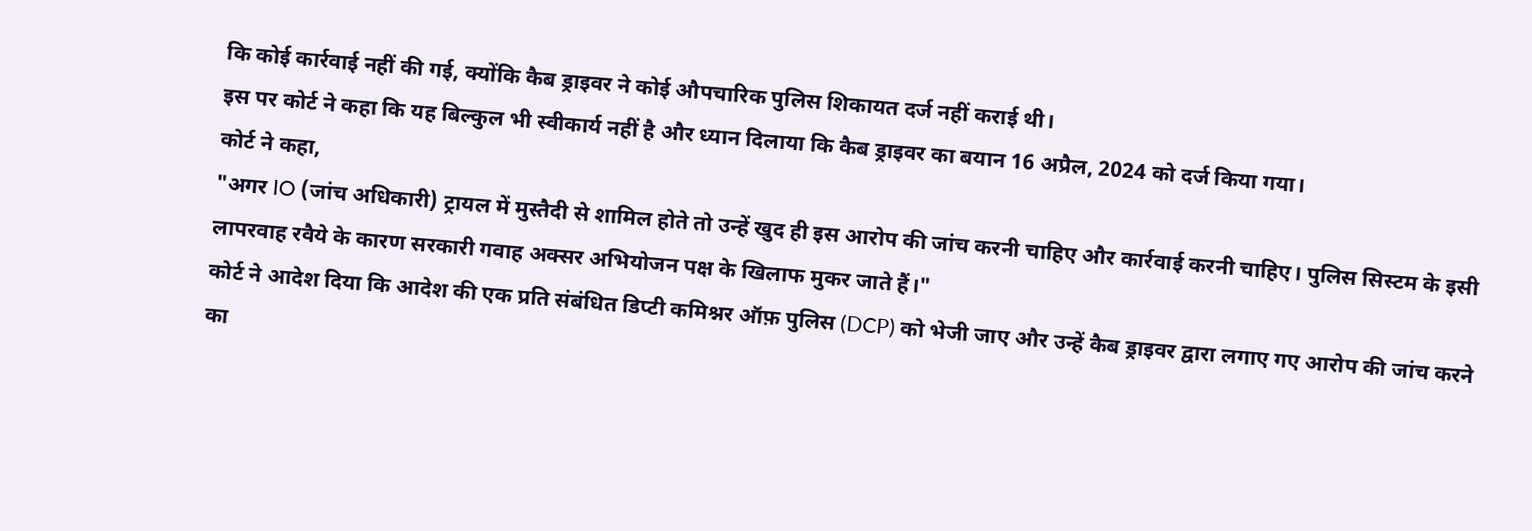कि कोई कार्रवाई नहीं की गई, क्योंकि कैब ड्राइवर ने कोई औपचारिक पुलिस शिकायत दर्ज नहीं कराई थी।
इस पर कोर्ट ने कहा कि यह बिल्कुल भी स्वीकार्य नहीं है और ध्यान दिलाया कि कैब ड्राइवर का बयान 16 अप्रैल, 2024 को दर्ज किया गया।
कोर्ट ने कहा,
"अगर IO (जांच अधिकारी) ट्रायल में मुस्तैदी से शामिल होते तो उन्हें खुद ही इस आरोप की जांच करनी चाहिए और कार्रवाई करनी चाहिए। पुलिस सिस्टम के इसी लापरवाह रवैये के कारण सरकारी गवाह अक्सर अभियोजन पक्ष के खिलाफ मुकर जाते हैं।"
कोर्ट ने आदेश दिया कि आदेश की एक प्रति संबंधित डिप्टी कमिश्नर ऑफ़ पुलिस (DCP) को भेजी जाए और उन्हें कैब ड्राइवर द्वारा लगाए गए आरोप की जांच करने का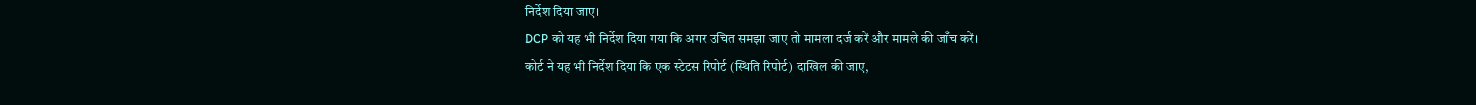निर्देश दिया जाए।
DCP को यह भी निर्देश दिया गया कि अगर उचित समझा जाए तो मामला दर्ज करें और मामले की जाँच करें।
कोर्ट ने यह भी निर्देश दिया कि एक स्टेटस रिपोर्ट (स्थिति रिपोर्ट) दाखिल की जाए,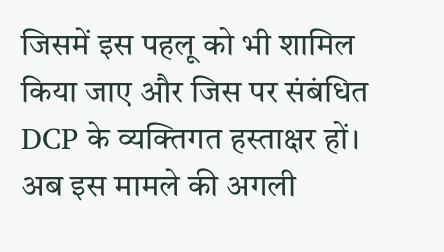जिसमें इस पहलू को भी शामिल किया जाए और जिस पर संबंधित DCP के व्यक्तिगत हस्ताक्षर हों।
अब इस मामले की अगली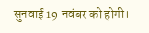सुनवाई 19 नवंबर को होगी।